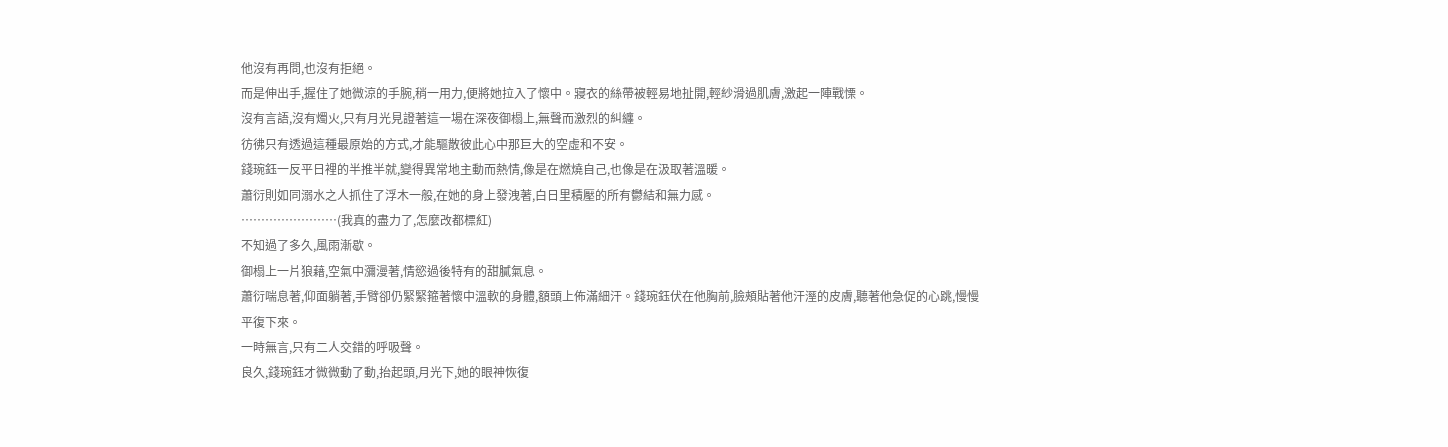他沒有再問,也沒有拒絕。
而是伸出手,握住了她微涼的手腕,稍一用力,便將她拉入了懷中。寢衣的絲帶被輕易地扯開,輕紗滑過肌膚,激起一陣戰慄。
沒有言語,沒有燭火,只有月光見證著這一場在深夜御榻上,無聲而激烈的糾纏。
彷彿只有透過這種最原始的方式,才能驅散彼此心中那巨大的空虛和不安。
錢琬鈺一反平日裡的半推半就,變得異常地主動而熱情,像是在燃燒自己,也像是在汲取著溫暖。
蕭衍則如同溺水之人抓住了浮木一般,在她的身上發洩著,白日里積壓的所有鬱結和無力感。
……………………(我真的盡力了,怎麼改都標紅)
不知過了多久,風雨漸歇。
御榻上一片狼藉,空氣中瀰漫著,情慾過後特有的甜膩氣息。
蕭衍喘息著,仰面躺著,手臂卻仍緊緊箍著懷中溫軟的身體,額頭上佈滿細汗。錢琬鈺伏在他胸前,臉頰貼著他汗溼的皮膚,聽著他急促的心跳,慢慢平復下來。
一時無言,只有二人交錯的呼吸聲。
良久,錢琬鈺才微微動了動,抬起頭,月光下,她的眼神恢復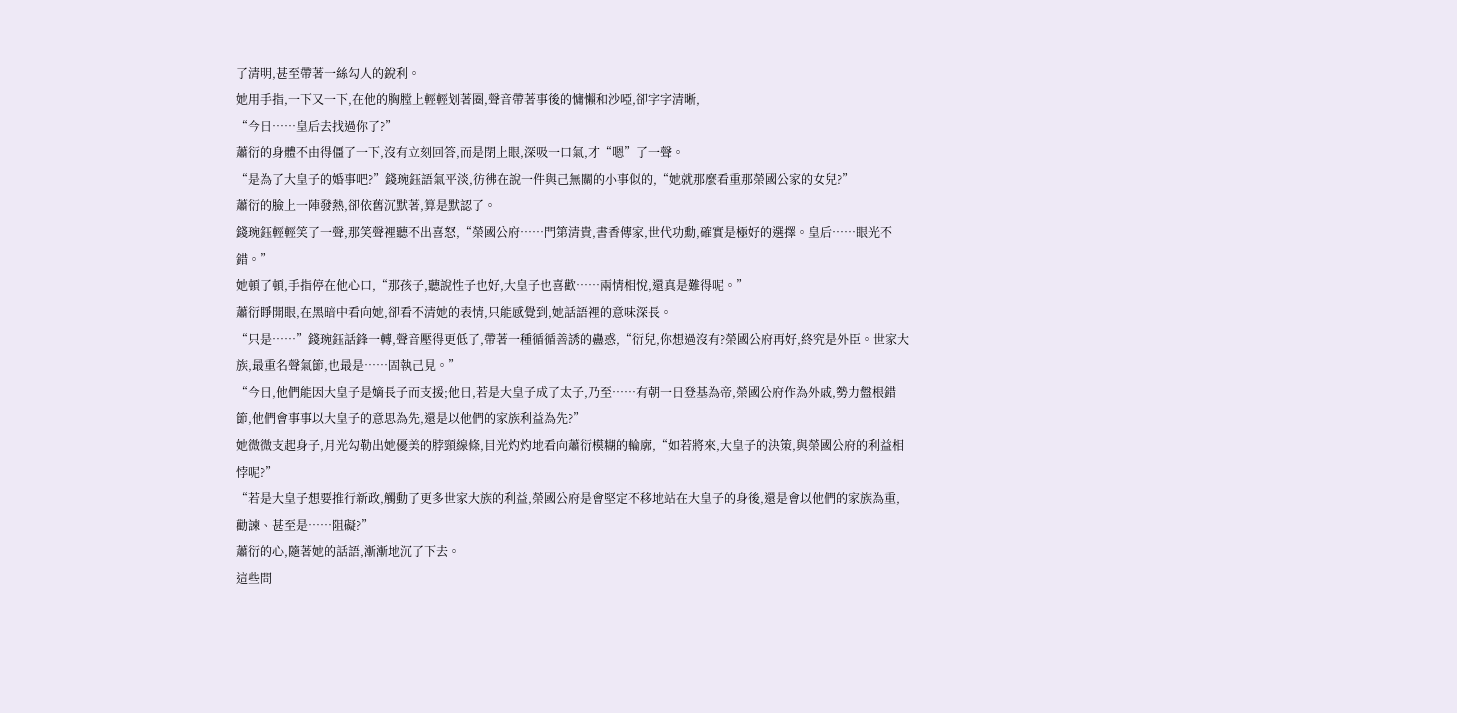了清明,甚至帶著一絲勾人的銳利。
她用手指,一下又一下,在他的胸膛上輕輕划著圈,聲音帶著事後的慵懶和沙啞,卻字字清晰,
“今日……皇后去找過你了?”
蕭衍的身體不由得僵了一下,沒有立刻回答,而是閉上眼,深吸一口氣,才“嗯”了一聲。
“是為了大皇子的婚事吧?”錢琬鈺語氣平淡,彷彿在說一件與己無關的小事似的,“她就那麼看重那榮國公家的女兒?”
蕭衍的臉上一陣發熱,卻依舊沉默著,算是默認了。
錢琬鈺輕輕笑了一聲,那笑聲裡聽不出喜怒,“榮國公府……門第清貴,書香傳家,世代功勳,確實是極好的選擇。皇后……眼光不錯。”
她頓了頓,手指停在他心口,“那孩子,聽說性子也好,大皇子也喜歡……兩情相悅,還真是難得呢。”
蕭衍睜開眼,在黑暗中看向她,卻看不清她的表情,只能感覺到,她話語裡的意味深長。
“只是……”錢琬鈺話鋒一轉,聲音壓得更低了,帶著一種循循善誘的蠱惑,“衍兒,你想過沒有?榮國公府再好,終究是外臣。世家大族,最重名聲氣節,也最是……固執己見。”
“今日,他們能因大皇子是嫡長子而支援;他日,若是大皇子成了太子,乃至……有朝一日登基為帝,榮國公府作為外戚,勢力盤根錯節,他們會事事以大皇子的意思為先,還是以他們的家族利益為先?”
她微微支起身子,月光勾勒出她優美的脖頸線條,目光灼灼地看向蕭衍模糊的輪廓,“如若將來,大皇子的決策,與榮國公府的利益相悖呢?”
“若是大皇子想要推行新政,觸動了更多世家大族的利益,榮國公府是會堅定不移地站在大皇子的身後,還是會以他們的家族為重,勸諫、甚至是……阻礙?”
蕭衍的心,隨著她的話語,漸漸地沉了下去。
這些問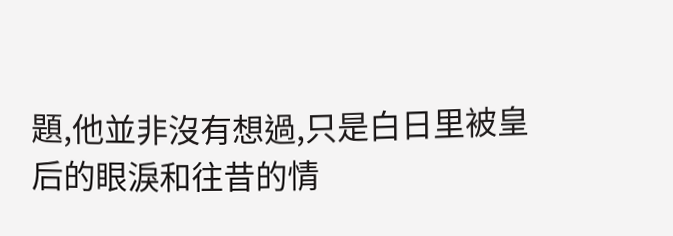題,他並非沒有想過,只是白日里被皇后的眼淚和往昔的情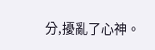分,擾亂了心神。